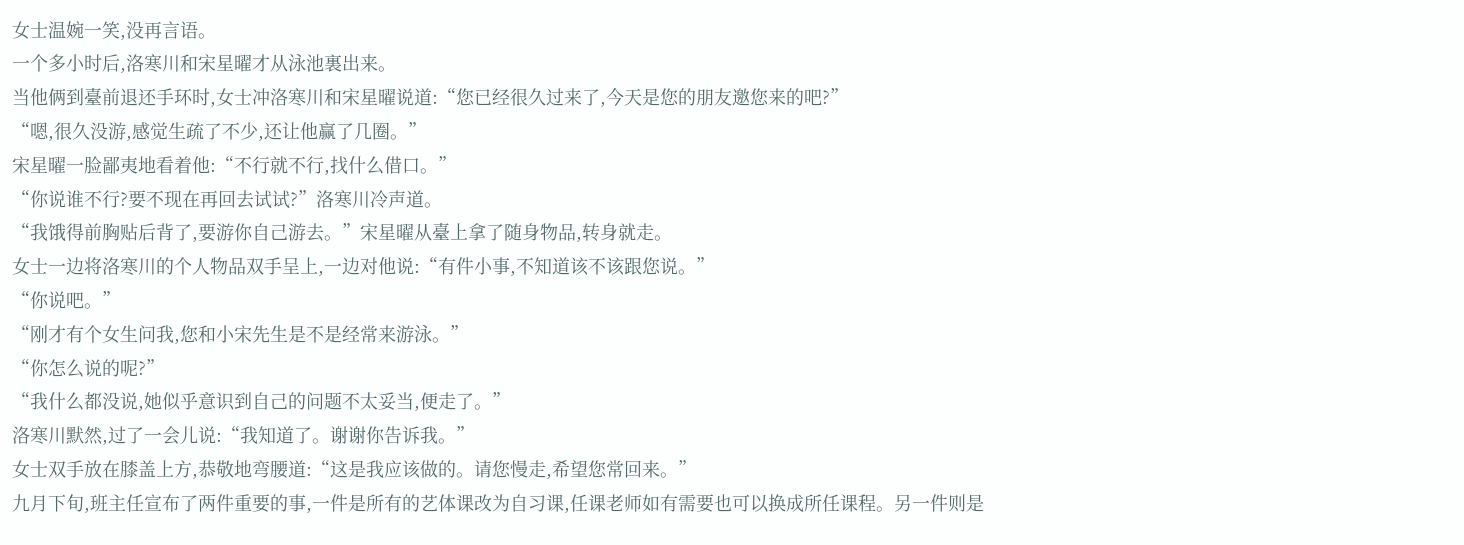女士温婉一笑,没再言语。
一个多小时后,洛寒川和宋星曜才从泳池裏出来。
当他俩到臺前退还手环时,女士冲洛寒川和宋星曜说道:“您已经很久过来了,今天是您的朋友邀您来的吧?”
“嗯,很久没游,感觉生疏了不少,还让他赢了几圈。”
宋星曜一脸鄙夷地看着他:“不行就不行,找什么借口。”
“你说谁不行?要不现在再回去试试?”洛寒川冷声道。
“我饿得前胸贴后背了,要游你自己游去。”宋星曜从臺上拿了随身物品,转身就走。
女士一边将洛寒川的个人物品双手呈上,一边对他说:“有件小事,不知道该不该跟您说。”
“你说吧。”
“刚才有个女生问我,您和小宋先生是不是经常来游泳。”
“你怎么说的呢?”
“我什么都没说,她似乎意识到自己的问题不太妥当,便走了。”
洛寒川默然,过了一会儿说:“我知道了。谢谢你告诉我。”
女士双手放在膝盖上方,恭敬地弯腰道:“这是我应该做的。请您慢走,希望您常回来。”
九月下旬,班主任宣布了两件重要的事,一件是所有的艺体课改为自习课,任课老师如有需要也可以换成所任课程。另一件则是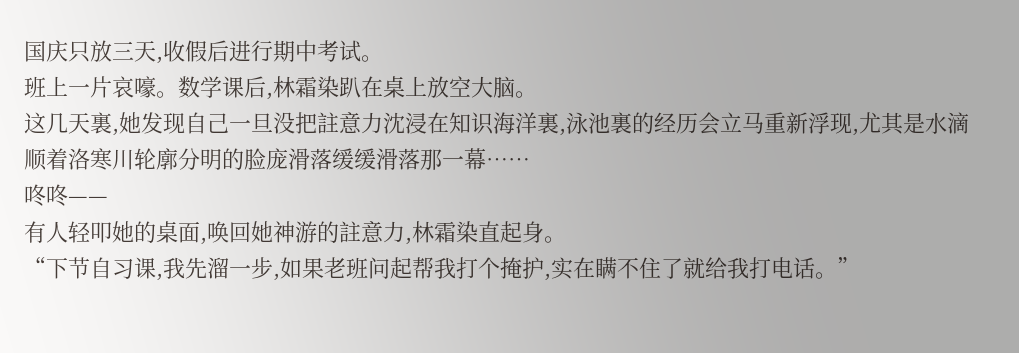国庆只放三天,收假后进行期中考试。
班上一片哀嚎。数学课后,林霜染趴在桌上放空大脑。
这几天裏,她发现自己一旦没把註意力沈浸在知识海洋裏,泳池裏的经历会立马重新浮现,尤其是水滴顺着洛寒川轮廓分明的脸庞滑落缓缓滑落那一幕……
咚咚——
有人轻叩她的桌面,唤回她神游的註意力,林霜染直起身。
“下节自习课,我先溜一步,如果老班问起帮我打个掩护,实在瞒不住了就给我打电话。”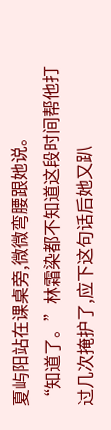夏屿阳站在课桌旁,微微弯腰跟她说。
“知道了。”林霜染都不知道这段时间帮他打过几次掩护了,应下这句话后她又趴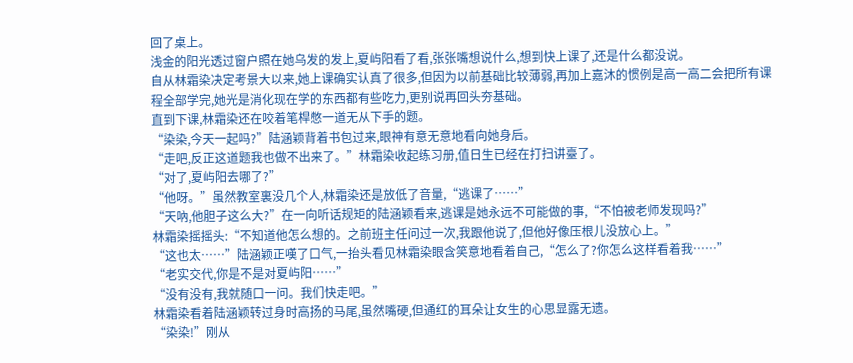回了桌上。
浅金的阳光透过窗户照在她乌发的发上,夏屿阳看了看,张张嘴想说什么,想到快上课了,还是什么都没说。
自从林霜染决定考景大以来,她上课确实认真了很多,但因为以前基础比较薄弱,再加上嘉沐的惯例是高一高二会把所有课程全部学完,她光是消化现在学的东西都有些吃力,更别说再回头夯基础。
直到下课,林霜染还在咬着笔桿憋一道无从下手的题。
“染染,今天一起吗?”陆涵颖背着书包过来,眼神有意无意地看向她身后。
“走吧,反正这道题我也做不出来了。”林霜染收起练习册,值日生已经在打扫讲臺了。
“对了,夏屿阳去哪了?”
“他呀。”虽然教室裏没几个人,林霜染还是放低了音量,“逃课了……”
“天吶,他胆子这么大?”在一向听话规矩的陆涵颖看来,逃课是她永远不可能做的事,“不怕被老师发现吗?”
林霜染摇摇头:“不知道他怎么想的。之前班主任问过一次,我跟他说了,但他好像压根儿没放心上。”
“这也太……”陆涵颖正嘆了口气,一抬头看见林霜染眼含笑意地看着自己,“怎么了?你怎么这样看着我……”
“老实交代,你是不是对夏屿阳……”
“没有没有,我就随口一问。我们快走吧。”
林霜染看着陆涵颖转过身时高扬的马尾,虽然嘴硬,但通红的耳朵让女生的心思显露无遗。
“染染!”刚从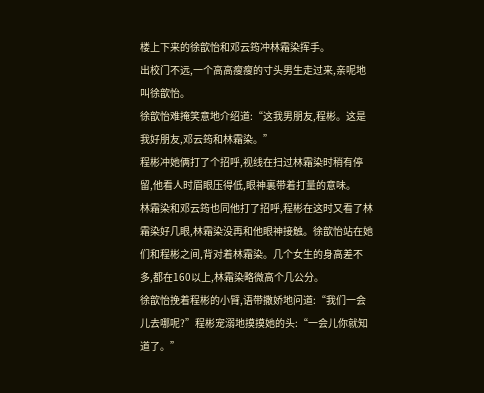楼上下来的徐歆怡和邓云筠冲林霜染挥手。
出校门不远,一个高高瘦瘦的寸头男生走过来,亲呢地叫徐歆怡。
徐歆怡难掩笑意地介绍道:“这我男朋友,程彬。这是我好朋友,邓云筠和林霜染。”
程彬冲她俩打了个招呼,视线在扫过林霜染时稍有停留,他看人时眉眼压得低,眼神裏带着打量的意味。
林霜染和邓云筠也同他打了招呼,程彬在这时又看了林霜染好几眼,林霜染没再和他眼神接触。徐歆怡站在她们和程彬之间,背对着林霜染。几个女生的身高差不多,都在160以上,林霜染略微高个几公分。
徐歆怡挽着程彬的小臂,语带撒娇地问道:“我们一会儿去哪呢?”程彬宠溺地摸摸她的头:“一会儿你就知道了。”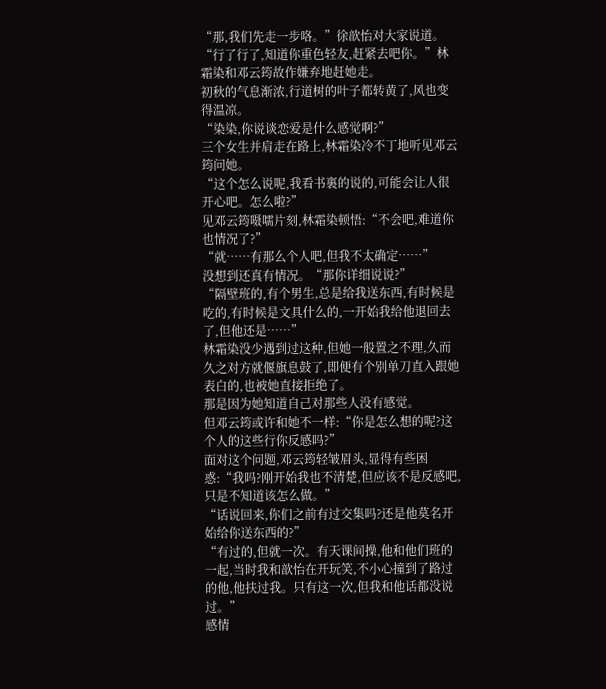“那,我们先走一步咯。”徐歆怡对大家说道。
“行了行了,知道你重色轻友,赶紧去吧你。”林霜染和邓云筠故作嫌弃地赶她走。
初秋的气息渐浓,行道树的叶子都转黄了,风也变得温凉。
“染染,你说谈恋爱是什么感觉啊?”
三个女生并肩走在路上,林霜染冷不丁地听见邓云筠问她。
“这个怎么说呢,我看书裏的说的,可能会让人很开心吧。怎么啦?”
见邓云筠嗫嚅片刻,林霜染顿悟:“不会吧,难道你也情况了?”
“就……有那么个人吧,但我不太确定……”
没想到还真有情况。“那你详细说说?”
“隔壁班的,有个男生,总是给我送东西,有时候是吃的,有时候是文具什么的,一开始我给他退回去了,但他还是……”
林霜染没少遇到过这种,但她一般置之不理,久而久之对方就偃旗息鼓了,即便有个别单刀直入跟她表白的,也被她直接拒绝了。
那是因为她知道自己对那些人没有感觉。
但邓云筠或许和她不一样:“你是怎么想的呢?这个人的这些行你反感吗?”
面对这个问题,邓云筠轻皱眉头,显得有些困惑:“我吗?刚开始我也不清楚,但应该不是反感吧,只是不知道该怎么做。”
“话说回来,你们之前有过交集吗?还是他莫名开始给你送东西的?”
“有过的,但就一次。有天课间操,他和他们班的一起,当时我和歆怡在开玩笑,不小心撞到了路过的他,他扶过我。只有这一次,但我和他话都没说过。”
感情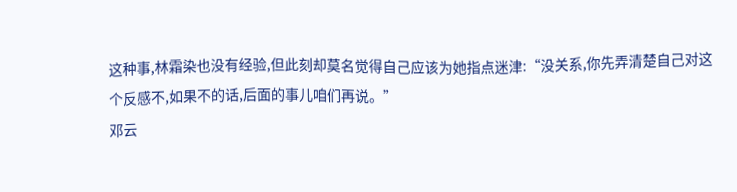这种事,林霜染也没有经验,但此刻却莫名觉得自己应该为她指点迷津:“没关系,你先弄清楚自己对这个反感不,如果不的话,后面的事儿咱们再说。”
邓云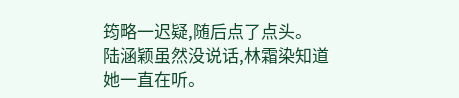筠略一迟疑,随后点了点头。
陆涵颖虽然没说话,林霜染知道她一直在听。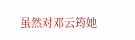虽然对邓云筠她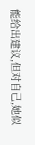能给出建议,但对自己,她似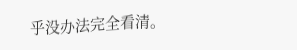乎没办法完全看清。